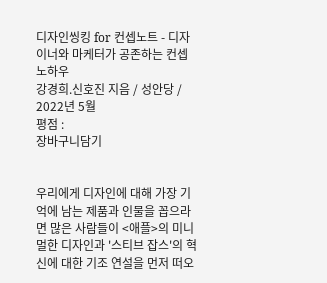디자인씽킹 for 컨셉노트 - 디자이너와 마케터가 공존하는 컨셉 노하우
강경희.신호진 지음 / 성안당 / 2022년 5월
평점 :
장바구니담기


우리에게 디자인에 대해 가장 기억에 남는 제품과 인물을 꼽으라면 많은 사람들이 <애플>의 미니멀한 디자인과 '스티브 잡스'의 혁신에 대한 기조 연설을 먼저 떠오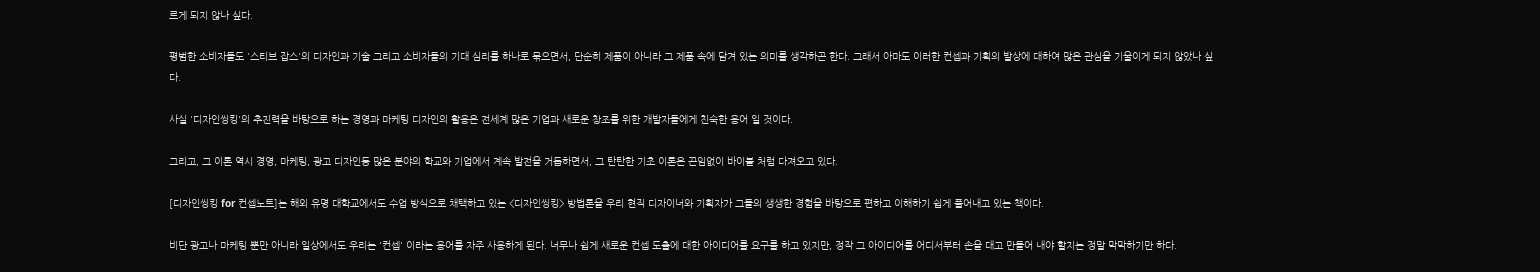르게 되지 않나 싶다.

평범한 소비자들도 '스티브 잡스'의 디자인과 기술 그리고 소비자들의 기대 심리를 하나로 묶으면서, 단순히 제품이 아니라 그 제품 속에 담겨 있는 의미를 생각하곤 한다. 그래서 아마도 이러한 컨셉과 기획의 발상에 대하여 많은 관심을 기울이게 되지 않았나 싶다.

사실 '디자인씽킹'의 추진력을 바탕으로 하는 경영과 마케팅 디자인의 활용은 전세계 많은 기업과 새로운 창조를 위한 개발자들에게 친숙한 용어 일 것이다.

그리고, 그 이론 역시 경영, 마케팅, 광고 디자인등 많은 분야의 학교와 기업에서 계속 발전을 거듭하면서, 그 탄탄한 기초 이론은 끈임없이 바이블 처럼 다져오고 있다.

[디자인씽킹 for 컨셉노트]는 해외 유명 대학교에서도 수업 방식으로 채택하고 있는 <디자인씽킹> 방법론을 우리 현직 디자이너와 기획자가 그들의 생생한 경험을 바탕으로 편하고 이해하기 쉽게 풀어내고 있는 책이다.

비단 광고나 마케팅 뿐만 아니라 일상에서도 우리는 '컨셉' 이라는 용어를 자주 사용하게 된다. 너무나 쉽게 새로운 컨셉 도출에 대한 아이디어를 요구를 하고 있지만, 정작 그 아이디어를 어디서부터 손을 대고 만들어 내야 할지는 정말 막막하기만 하다.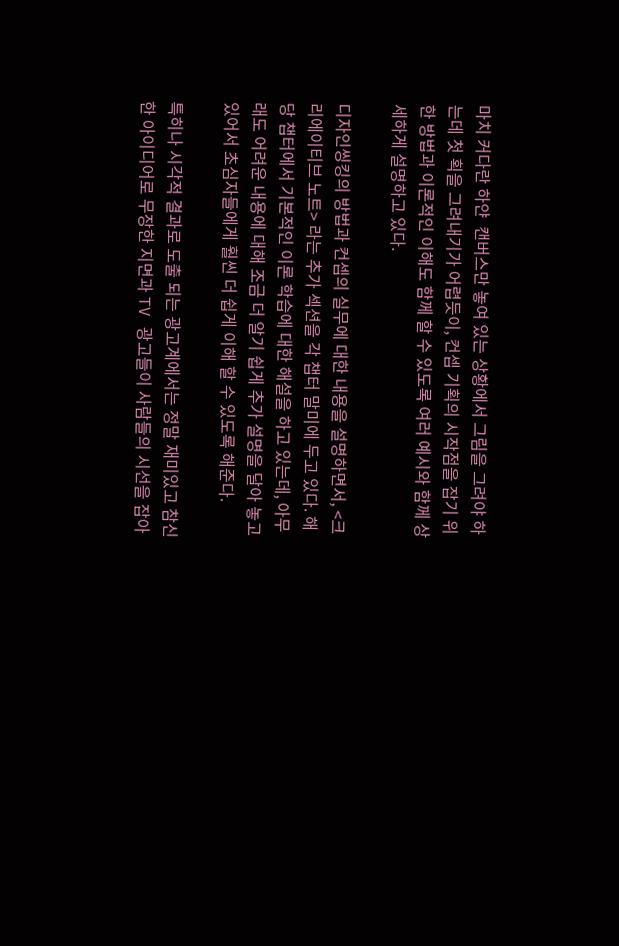마치 커다란 하얀  캔버스만 놓여 있는 상황에서 그림을 그려야 하는데 첫 획을 그려내기가 어렵듯이, 컨셉 기획의 시작점을 잡기 위한 방법과 이론적인 이해도 함께 할 수 있도록 여러 예시와 함께 상세하게 설명하고 있다.

디자인씽킹의 방법과 컨셉의 실무에 대한 내용을 설명하면서, <크리에이티브 노트> 라는 추가 섹션을 각 챕터 말미에 두고 있다. 해당 챕터에서 기본적인 이론 학습에 대한 해설을 하고 있는데, 아무래도 어려운 내용에 대해 조금 더 알기 쉽게 추가 설명을 달아 놓고 있어서 초심자들에게 훨씬 더 쉽게 이해 할 수 있도록 해준다.

특히나 시각적 결과로 도출 되는 광고계에서는 정말 재미있고 참신한 아이디어로 무장한 지면과 TV 광고들이 사람들의 시선을 잡아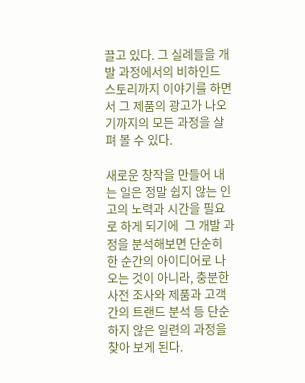끌고 있다. 그 실례들을 개발 과정에서의 비하인드 스토리까지 이야기를 하면서 그 제품의 광고가 나오기까지의 모든 과정을 살펴 볼 수 있다.

새로운 창작을 만들어 내는 일은 정말 쉽지 않는 인고의 노력과 시간을 필요로 하게 되기에  그 개발 과정을 분석해보면 단순히 한 순간의 아이디어로 나오는 것이 아니라, 충분한 사전 조사와 제품과 고객 간의 트랜드 분석 등 단순하지 않은 일련의 과정을 찾아 보게 된다.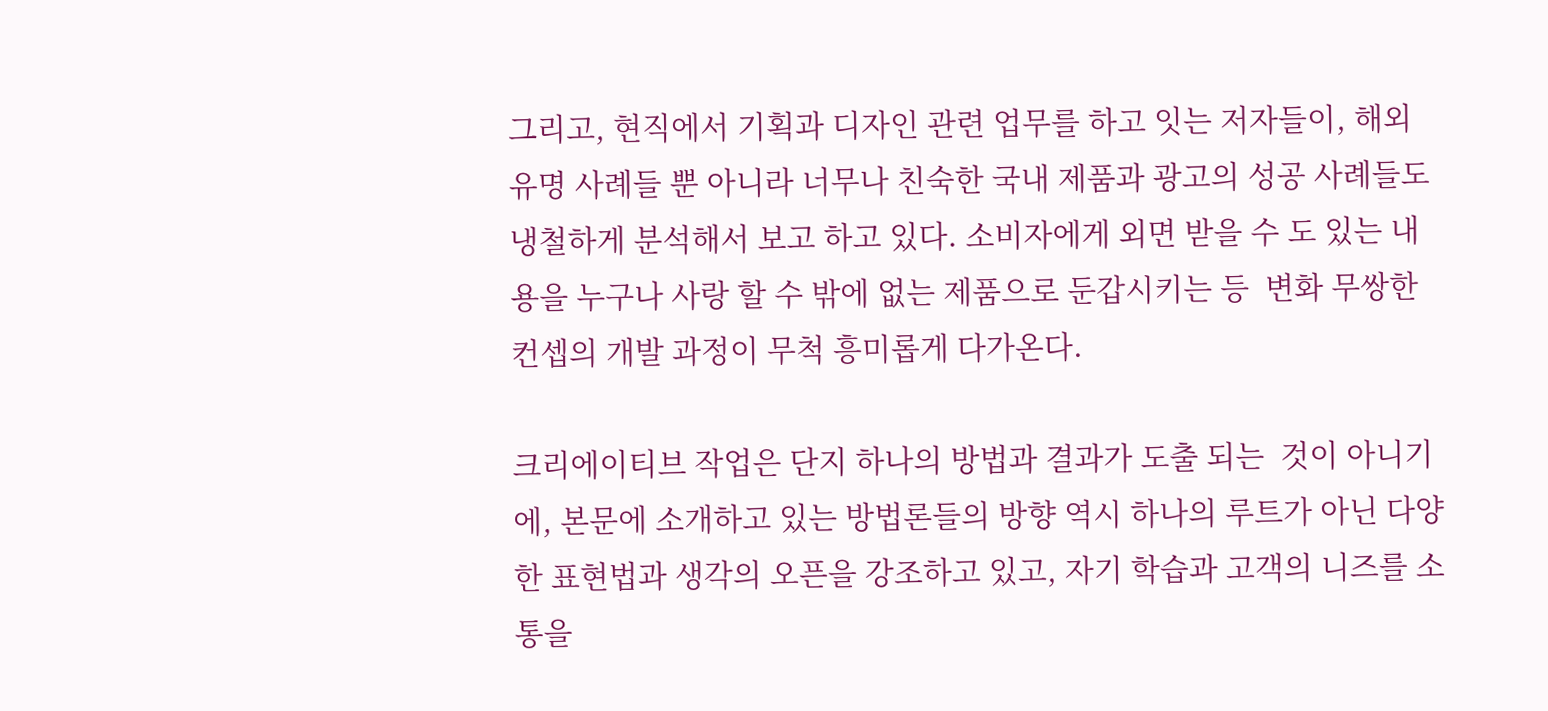그리고, 현직에서 기획과 디자인 관련 업무를 하고 잇는 저자들이, 해외 유명 사례들 뿐 아니라 너무나 친숙한 국내 제품과 광고의 성공 사례들도 냉철하게 분석해서 보고 하고 있다. 소비자에게 외면 받을 수 도 있는 내용을 누구나 사랑 할 수 밖에 없는 제품으로 둔갑시키는 등  변화 무쌍한 컨셉의 개발 과정이 무척 흥미롭게 다가온다.

크리에이티브 작업은 단지 하나의 방법과 결과가 도출 되는  것이 아니기에, 본문에 소개하고 있는 방법론들의 방향 역시 하나의 루트가 아닌 다양한 표현법과 생각의 오픈을 강조하고 있고, 자기 학습과 고객의 니즈를 소통을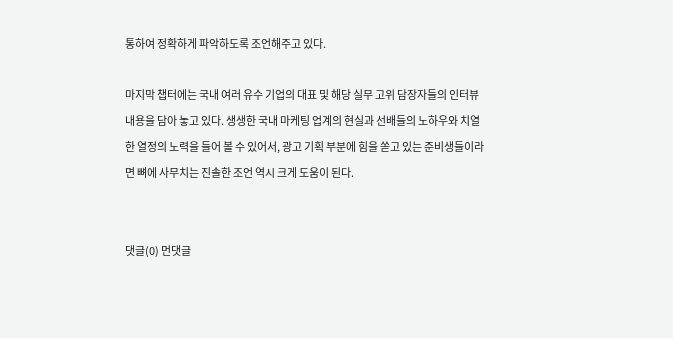통하여 정확하게 파악하도록 조언해주고 있다.

마지막 챕터에는 국내 여러 유수 기업의 대표 및 해당 실무 고위 담장자들의 인터뷰 내용을 담아 놓고 있다. 생생한 국내 마케팅 업계의 현실과 선배들의 노하우와 치열한 열정의 노력을 들어 볼 수 있어서, 광고 기획 부분에 힘을 쏟고 있는 준비생들이라면 뼈에 사무치는 진솔한 조언 역시 크게 도움이 된다.


댓글(0) 먼댓글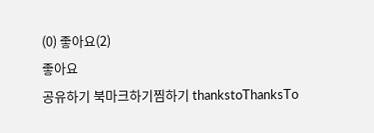(0) 좋아요(2)
좋아요
공유하기 북마크하기찜하기 thankstoThanksTo